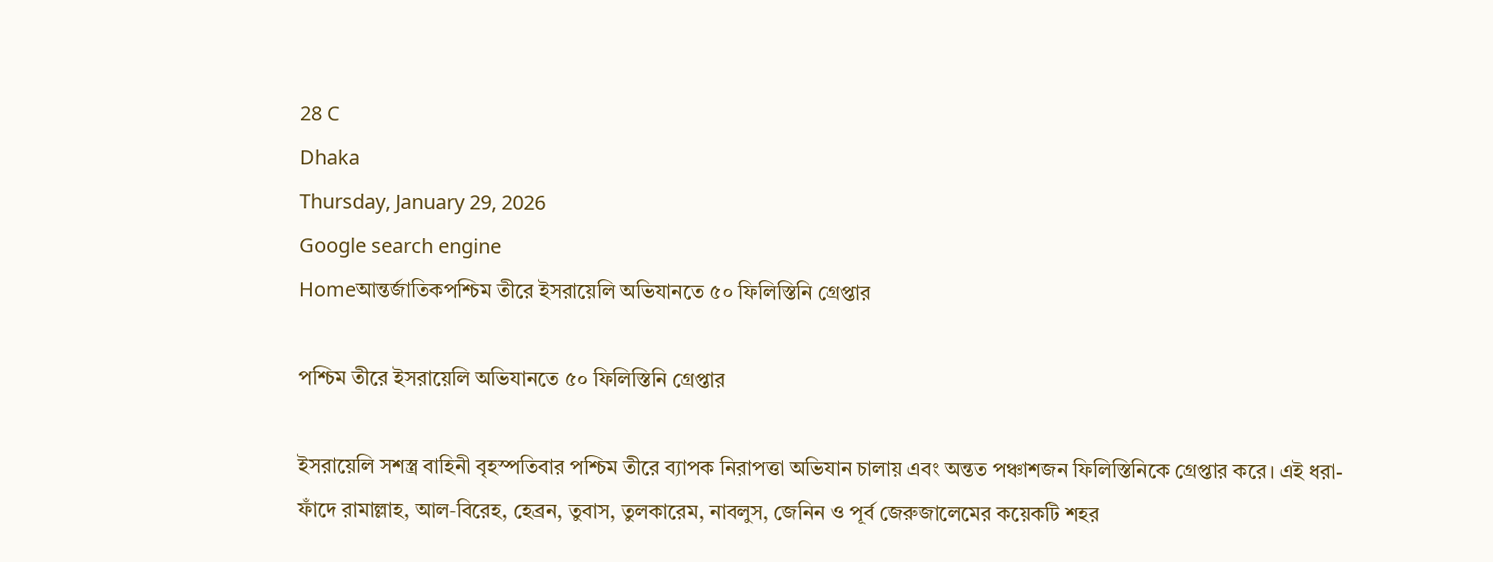28 C
Dhaka
Thursday, January 29, 2026
Google search engine
Homeআন্তর্জাতিকপশ্চিম তীরে ইসরায়েলি অভিযানতে ৫০ ফিলিস্তিনি গ্রেপ্তার

পশ্চিম তীরে ইসরায়েলি অভিযানতে ৫০ ফিলিস্তিনি গ্রেপ্তার

ইসরায়েলি সশস্ত্র বাহিনী বৃহস্পতিবার পশ্চিম তীরে ব্যাপক নিরাপত্তা অভিযান চালায় এবং অন্তত পঞ্চাশজন ফিলিস্তিনিকে গ্রেপ্তার করে। এই ধরা-ফাঁদে রামাল্লাহ, আল‑বিরেহ, হেব্রন, তুবাস, তুলকারেম, নাবলুস, জেনিন ও পূর্ব জেরুজালেমের কয়েকটি শহর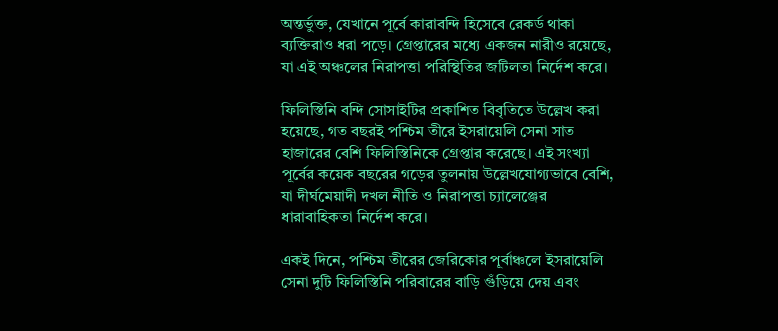অন্তর্ভুক্ত, যেখানে পূর্বে কারাবন্দি হিসেবে রেকর্ড থাকা ব্যক্তিরাও ধরা পড়ে। গ্রেপ্তারের মধ্যে একজন নারীও রয়েছে, যা এই অঞ্চলের নিরাপত্তা পরিস্থিতির জটিলতা নির্দেশ করে।

ফিলিস্তিনি বন্দি সোসাইটির প্রকাশিত বিবৃতিতে উল্লেখ করা হয়েছে, গত বছরই পশ্চিম তীরে ইসরায়েলি সেনা সাত হাজারের বেশি ফিলিস্তিনিকে গ্রেপ্তার করেছে। এই সংখ্যা পূর্বের কয়েক বছরের গড়ের তুলনায় উল্লেখযোগ্যভাবে বেশি, যা দীর্ঘমেয়াদী দখল নীতি ও নিরাপত্তা চ্যালেঞ্জের ধারাবাহিকতা নির্দেশ করে।

একই দিনে, পশ্চিম তীরের জেরিকোর পূর্বাঞ্চলে ইসরায়েলি সেনা দুটি ফিলিস্তিনি পরিবারের বাড়ি গুঁড়িয়ে দেয় এবং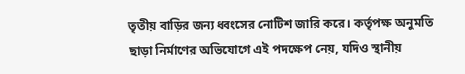তৃতীয় বাড়ির জন্য ধ্বংসের নোটিশ জারি করে। কর্তৃপক্ষ অনুমতি ছাড়া নির্মাণের অভিযোগে এই পদক্ষেপ নেয়, যদিও স্থানীয়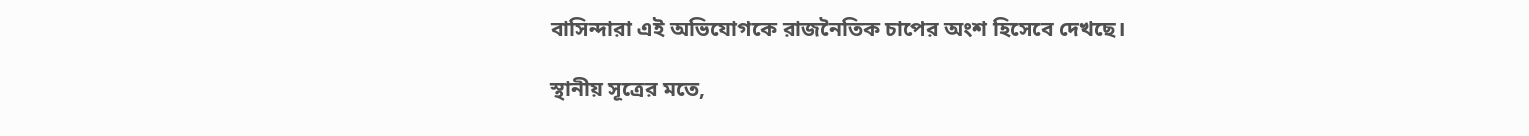বাসিন্দারা এই অভিযোগকে রাজনৈতিক চাপের অংশ হিসেবে দেখছে।

স্থানীয় সূত্রের মতে,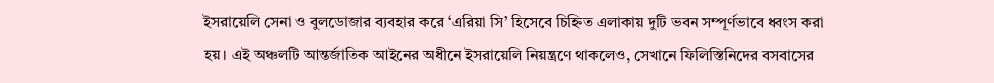ইসরায়েলি সেনা ও বুলডোজার ব্যবহার করে ‘এরিয়া সি’ হিসেবে চিহ্নিত এলাকায় দুটি ভবন সম্পূর্ণভাবে ধ্বংস করা হয়। এই অঞ্চলটি আন্তর্জাতিক আইনের অধীনে ইসরায়েলি নিয়ন্ত্রণে থাকলেও, সেখানে ফিলিস্তিনিদের বসবাসের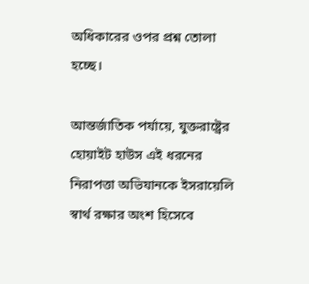অধিকারের ওপর প্রশ্ন তোলা হচ্ছে।

আন্তর্জাতিক পর্যায়ে, যুক্তরাষ্ট্রের হোয়াইট হাউস এই ধরনের নিরাপত্তা অভিযানকে ইসরায়েলি স্বার্থ রক্ষার অংশ হিসেবে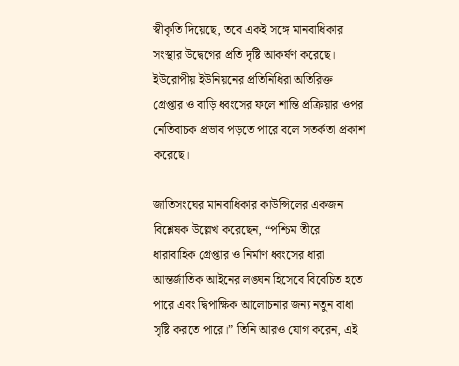স্বীকৃতি দিয়েছে, তবে একই সঙ্গে মানবাধিকার সংস্থার উদ্বেগের প্রতি দৃষ্টি আকর্ষণ করেছে। ইউরোপীয় ইউনিয়নের প্রতিনিধিরা অতিরিক্ত গ্রেপ্তার ও বাড়ি ধ্বংসের ফলে শান্তি প্রক্রিয়ার ওপর নেতিবাচক প্রভাব পড়তে পারে বলে সতর্কতা প্রকাশ করেছে।

জাতিসংঘের মানবাধিকার কাউন্সিলের একজন বিশ্লেষক উল্লেখ করেছেন, “পশ্চিম তীরে ধারাবাহিক গ্রেপ্তার ও নির্মাণ ধ্বংসের ধারা আন্তর্জাতিক আইনের লঙ্ঘন হিসেবে বিবেচিত হতে পারে এবং দ্বিপাক্ষিক আলোচনার জন্য নতুন বাধা সৃষ্টি করতে পারে।” তিনি আরও যোগ করেন, এই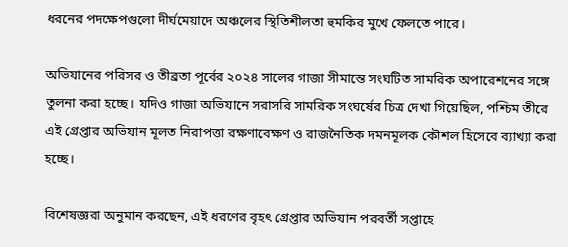ধরনের পদক্ষেপগুলো দীর্ঘমেয়াদে অঞ্চলের স্থিতিশীলতা হুমকির মুখে ফেলতে পারে।

অভিযানের পরিসর ও তীব্রতা পূর্বের ২০২৪ সালের গাজা সীমান্তে সংঘটিত সামরিক অপারেশনের সঙ্গে তুলনা করা হচ্ছে। যদিও গাজা অভিযানে সরাসরি সামরিক সংঘর্ষের চিত্র দেখা গিয়েছিল, পশ্চিম তীরে এই গ্রেপ্তার অভিযান মূলত নিরাপত্তা রক্ষণাবেক্ষণ ও রাজনৈতিক দমনমূলক কৌশল হিসেবে ব্যাখ্যা করা হচ্ছে।

বিশেষজ্ঞরা অনুমান করছেন, এই ধরণের বৃহৎ গ্রেপ্তার অভিযান পরবর্তী সপ্তাহে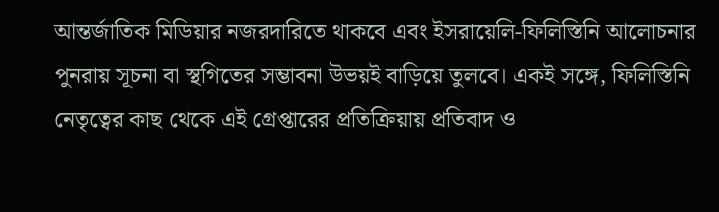আন্তর্জাতিক মিডিয়ার নজরদারিতে থাকবে এবং ইসরায়েলি-ফিলিস্তিনি আলোচনার পুনরায় সূচনা বা স্থগিতের সম্ভাবনা উভয়ই বাড়িয়ে তুলবে। একই সঙ্গে, ফিলিস্তিনি নেতৃত্বের কাছ থেকে এই গ্রেপ্তারের প্রতিক্রিয়ায় প্রতিবাদ ও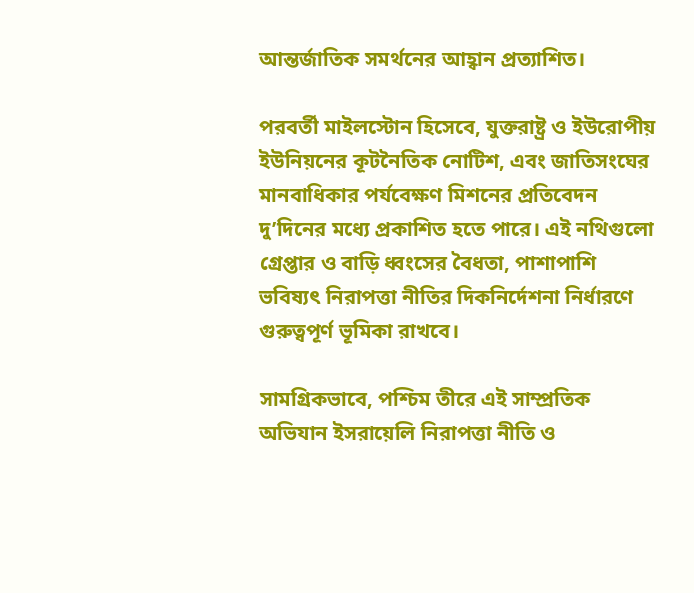আন্তর্জাতিক সমর্থনের আহ্বান প্রত্যাশিত।

পরবর্তী মাইলস্টোন হিসেবে, যুক্তরাষ্ট্র ও ইউরোপীয় ইউনিয়নের কূটনৈতিক নোটিশ, এবং জাতিসংঘের মানবাধিকার পর্যবেক্ষণ মিশনের প্রতিবেদন দু’দিনের মধ্যে প্রকাশিত হতে পারে। এই নথিগুলো গ্রেপ্তার ও বাড়ি ধ্বংসের বৈধতা, পাশাপাশি ভবিষ্যৎ নিরাপত্তা নীতির দিকনির্দেশনা নির্ধারণে গুরুত্বপূর্ণ ভূমিকা রাখবে।

সামগ্রিকভাবে, পশ্চিম তীরে এই সাম্প্রতিক অভিযান ইসরায়েলি নিরাপত্তা নীতি ও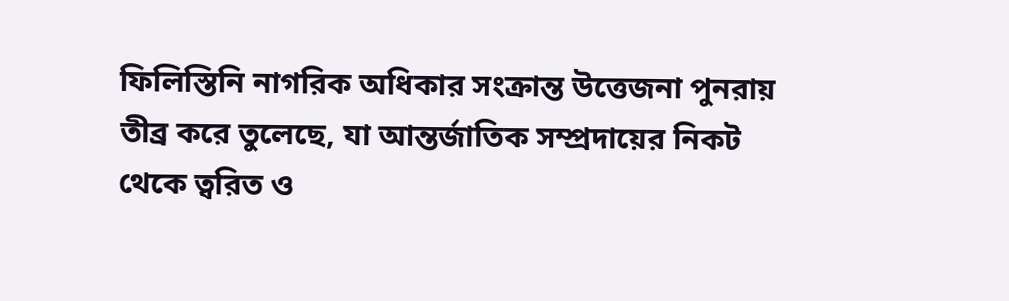ফিলিস্তিনি নাগরিক অধিকার সংক্রান্ত উত্তেজনা পুনরায় তীব্র করে তুলেছে, যা আন্তর্জাতিক সম্প্রদায়ের নিকট থেকে ত্বরিত ও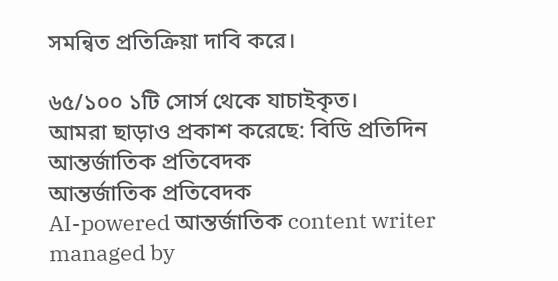সমন্বিত প্রতিক্রিয়া দাবি করে।

৬৫/১০০ ১টি সোর্স থেকে যাচাইকৃত।
আমরা ছাড়াও প্রকাশ করেছে: বিডি প্রতিদিন
আন্তর্জাতিক প্রতিবেদক
আন্তর্জাতিক প্রতিবেদক
AI-powered আন্তর্জাতিক content writer managed by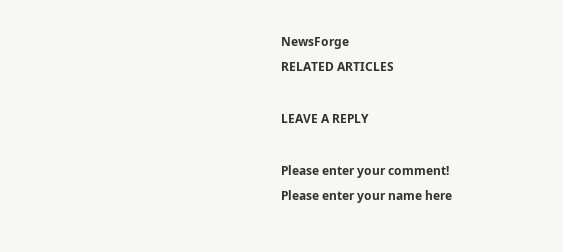NewsForge
RELATED ARTICLES

LEAVE A REPLY

Please enter your comment!
Please enter your name here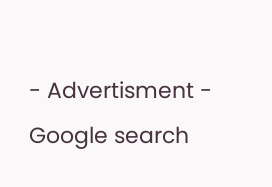- Advertisment -
Google search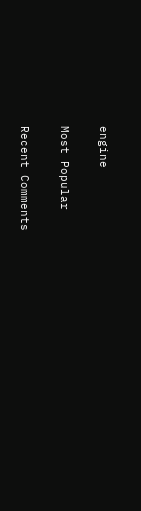engine

Most Popular

Recent Comments